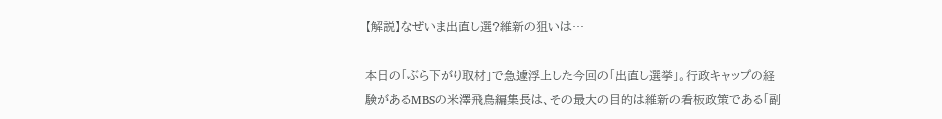【解説】なぜいま出直し選?維新の狙いは…

本日の「ぶら下がり取材」で急遽浮上した今回の「出直し選挙」。行政キャップの経験があるMBSの米澤飛鳥編集長は、その最大の目的は維新の看板政策である「副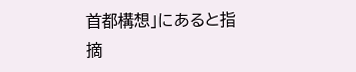首都構想」にあると指摘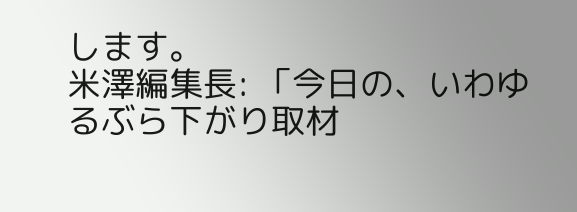します。
米澤編集長: 「今日の、いわゆるぶら下がり取材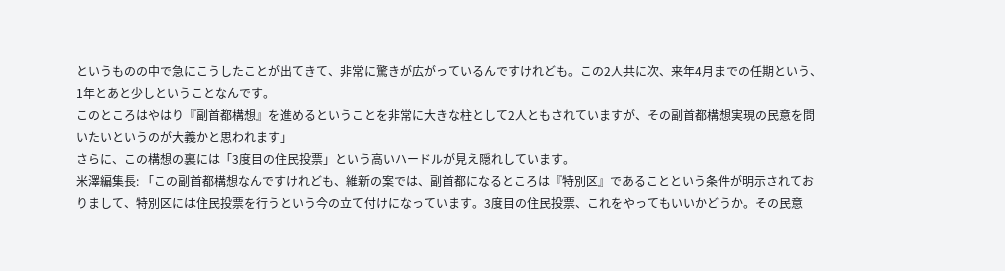というものの中で急にこうしたことが出てきて、非常に驚きが広がっているんですけれども。この2人共に次、来年4月までの任期という、1年とあと少しということなんです。
このところはやはり『副首都構想』を進めるということを非常に大きな柱として2人ともされていますが、その副首都構想実現の民意を問いたいというのが大義かと思われます」
さらに、この構想の裏には「3度目の住民投票」という高いハードルが見え隠れしています。
米澤編集長: 「この副首都構想なんですけれども、維新の案では、副首都になるところは『特別区』であることという条件が明示されておりまして、特別区には住民投票を行うという今の立て付けになっています。3度目の住民投票、これをやってもいいかどうか。その民意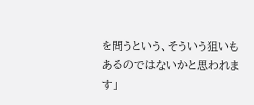を問うという、そういう狙いもあるのではないかと思われます」